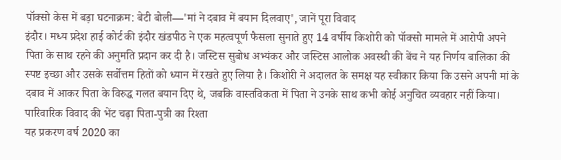पॉक्सो केस में बड़ा घटनाक्रम: बेटी बोली—'मां ने दबाव में बयान दिलवाए', जानें पूरा विवाद
इंदौर। मध्य प्रदेश हाई कोर्ट की इंदौर खंडपीठ ने एक महत्वपूर्ण फैसला सुनाते हुए 14 वर्षीय किशोरी को पॉक्सो मामले में आरोपी अपने पिता के साथ रहने की अनुमति प्रदान कर दी है। जस्टिस सुबोध अभ्यंकर और जस्टिस आलोक अवस्थी की बेंच ने यह निर्णय बालिका की स्पष्ट इच्छा और उसके सर्वोत्तम हितों को ध्यान में रखते हुए लिया है। किशोरी ने अदालत के समक्ष यह स्वीकार किया कि उसने अपनी मां के दबाव में आकर पिता के विरुद्ध गलत बयान दिए थे, जबकि वास्तविकता में पिता ने उनके साथ कभी कोई अनुचित व्यवहार नहीं किया।
पारिवारिक विवाद की भेंट चढ़ा पिता-पुत्री का रिश्ता
यह प्रकरण वर्ष 2020 का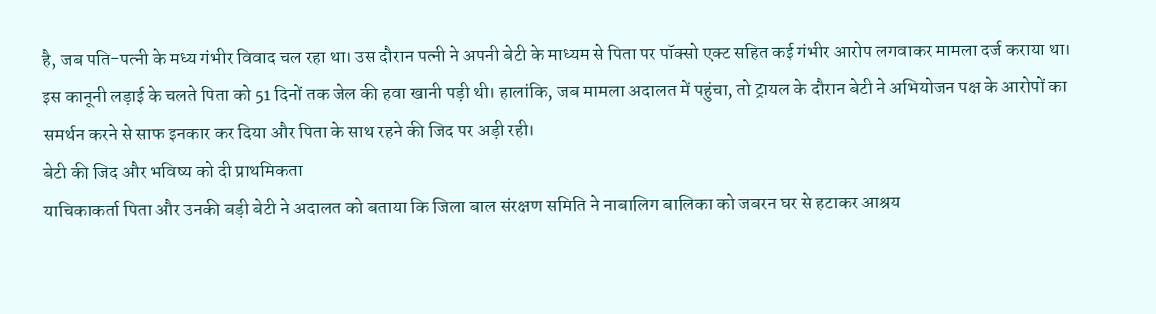है, जब पति-पत्नी के मध्य गंभीर विवाद चल रहा था। उस दौरान पत्नी ने अपनी बेटी के माध्यम से पिता पर पॉक्सो एक्ट सहित कई गंभीर आरोप लगवाकर मामला दर्ज कराया था। इस कानूनी लड़ाई के चलते पिता को 51 दिनों तक जेल की हवा खानी पड़ी थी। हालांकि, जब मामला अदालत में पहुंचा, तो ट्रायल के दौरान बेटी ने अभियोजन पक्ष के आरोपों का समर्थन करने से साफ इनकार कर दिया और पिता के साथ रहने की जिद पर अड़ी रही।
बेटी की जिद और भविष्य को दी प्राथमिकता
याचिकाकर्ता पिता और उनकी बड़ी बेटी ने अदालत को बताया कि जिला बाल संरक्षण समिति ने नाबालिग बालिका को जबरन घर से हटाकर आश्रय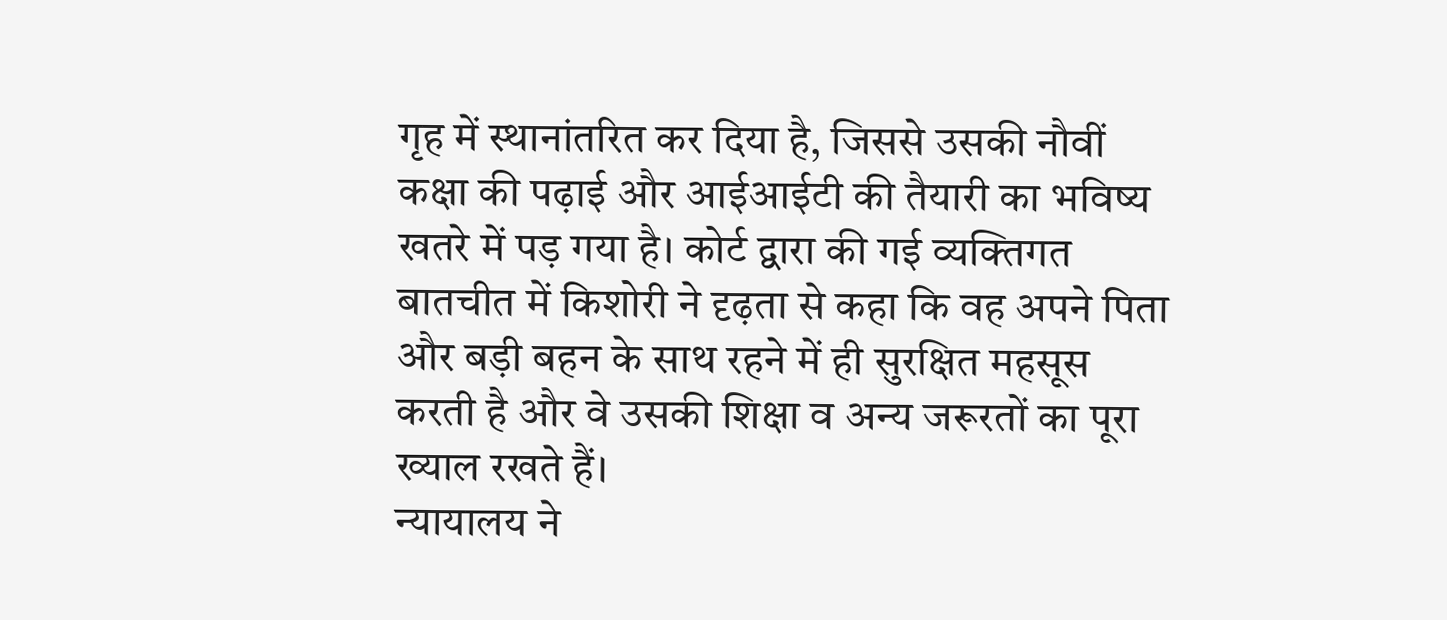गृह में स्थानांतरित कर दिया है, जिससे उसकी नौवीं कक्षा की पढ़ाई और आईआईटी की तैयारी का भविष्य खतरे में पड़ गया है। कोर्ट द्वारा की गई व्यक्तिगत बातचीत में किशोरी ने दृढ़ता से कहा कि वह अपने पिता और बड़ी बहन के साथ रहने में ही सुरक्षित महसूस करती है और वे उसकी शिक्षा व अन्य जरूरतों का पूरा ख्याल रखते हैं।
न्यायालय ने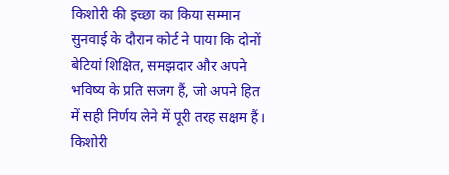किशोरी की इच्छा का किया सम्मान
सुनवाई के दौरान कोर्ट ने पाया कि दोनों बेटियां शिक्षित, समझदार और अपने भविष्य के प्रति सजग हैं, जो अपने हित में सही निर्णय लेने में पूरी तरह सक्षम हैं। किशोरी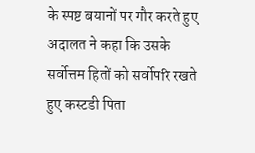के स्पष्ट बयानों पर गौर करते हुए अदालत ने कहा कि उसके सर्वोत्तम हितों को सर्वोपरि रखते हुए कस्टडी पिता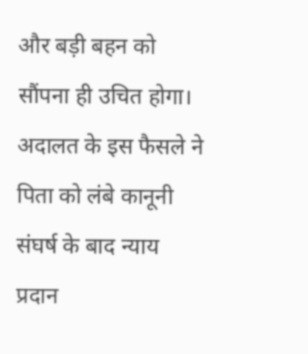और बड़ी बहन को सौंपना ही उचित होगा। अदालत के इस फैसले ने पिता को लंबे कानूनी संघर्ष के बाद न्याय प्रदान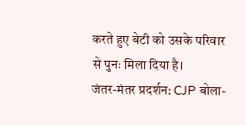करते हुए बेटी को उसके परिवार से पुनः मिला दिया है।
जंतर-मंतर प्रदर्शन: CJP बोला-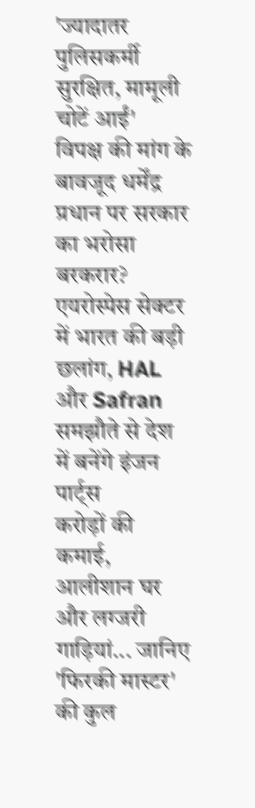'ज्यादातर पुलिसकर्मी सुरक्षित, मामूली चोटें आईं'
विपक्ष की मांग के बावजूद धर्मेंद्र प्रधान पर सरकार का भरोसा बरकरार?
एयरोस्पेस सेक्टर में भारत की बड़ी छलांग, HAL और Safran समझौते से देश में बनेंगे इंजन पार्ट्स
करोड़ों की कमाई, आलीशान घर और लग्जरी गाड़ियां... जानिए 'फिरकी मास्टर' की कुल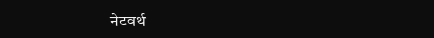नेटवर्थ